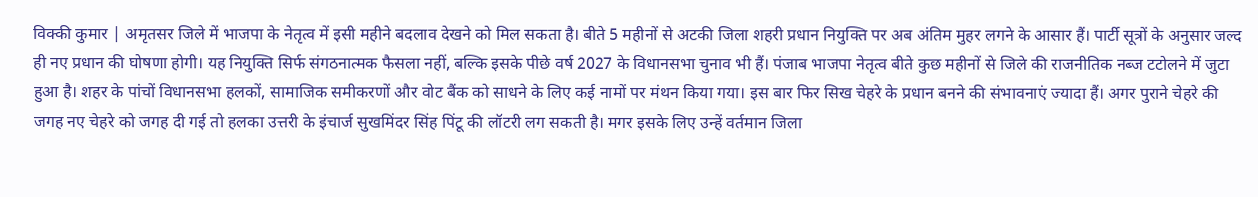विक्की कुमार | अमृतसर जिले में भाजपा के नेतृत्व में इसी महीने बदलाव देखने को मिल सकता है। बीते 5 महीनों से अटकी जिला शहरी प्रधान नियुक्ति पर अब अंतिम मुहर लगने के आसार हैं। पार्टी सूत्रों के अनुसार जल्द ही नए प्रधान की घोषणा होगी। यह नियुक्ति सिर्फ संगठनात्मक फैसला नहीं, बल्कि इसके पीछे वर्ष 2027 के विधानसभा चुनाव भी हैं। पंजाब भाजपा नेतृत्व बीते कुछ महीनों से जिले की राजनीतिक नब्ज टटोलने में जुटा हुआ है। शहर के पांचों विधानसभा हलकों, सामाजिक समीकरणों और वोट बैंक को साधने के लिए कई नामों पर मंथन किया गया। इस बार फिर सिख चेहरे के प्रधान बनने की संभावनाएं ज्यादा हैं। अगर पुराने चेहरे की जगह नए चेहरे को जगह दी गई तो हलका उत्तरी के इंचार्ज सुखमिंदर सिंह पिंटू की लॉटरी लग सकती है। मगर इसके लिए उन्हें वर्तमान जिला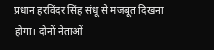प्रधान हरविंदर सिंह संधू से मजबूत दिखना होगा। दोनों नेताओं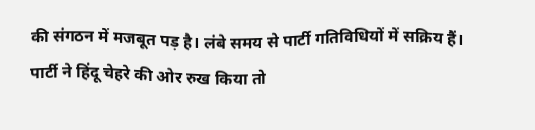की संगठन में मजबूत पड़ है। लंबे समय से पार्टी गतिविधियों में सक्रिय हैं। पार्टी ने हिंदू चेहरे की ओर रुख किया तो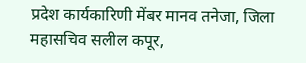प्रदेश कार्यकारिणी मेंबर मानव तनेजा, जिला महासचिव सलील कपूर,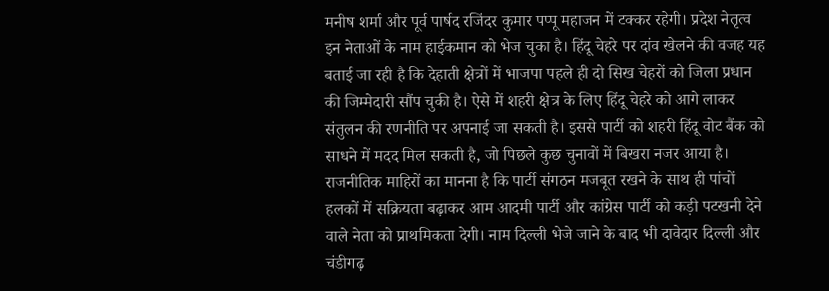मनीष शर्मा और पूर्व पार्षद रजिंदर कुमार पप्पू महाजन में टक्कर रहेगी। प्रदेश नेतृत्व इन नेताओं के नाम हाईकमान को भेज चुका है। हिंदू चेहरे पर दांव खेलने की वजह यह बताई जा रही है कि देहाती क्षेत्रों में भाजपा पहले ही दो सिख चेहरों को जिला प्रधान की जिम्मेदारी सौंप चुकी है। ऐसे में शहरी क्षेत्र के लिए हिंदू चेहरे को आगे लाकर संतुलन की रणनीति पर अपनाई जा सकती है। इससे पार्टी को शहरी हिंदू वोट बैंक को साधने में मदद मिल सकती है, जो पिछले कुछ चुनावों में बिखरा नजर आया है। राजनीतिक माहिरों का मानना है कि पार्टी संगठन मजबूत रखने के साथ ही पांचों हलकों में सक्रियता बढ़ाकर आम आदमी पार्टी और कांग्रेस पार्टी को कड़ी पटखनी देने वाले नेता को प्राथमिकता देगी। नाम दिल्ली भेजे जाने के बाद भी दावेदार दिल्ली और चंडीगढ़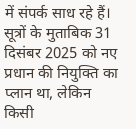में संपर्क साध रहे हैं। सूत्रों के मुताबिक 31 दिसंबर 2025 को नए प्रधान की नियुक्ति का प्लान था, लेकिन किसी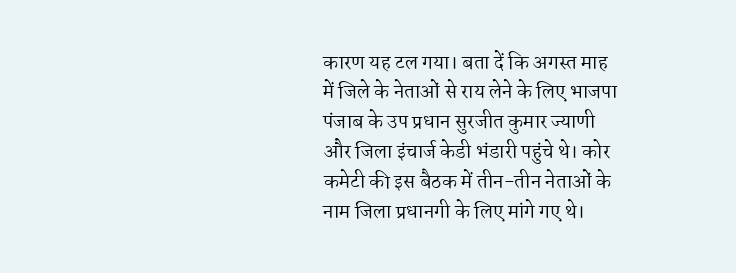कारण यह टल गया। बता दें कि अगस्त माह में जिले के नेताओं से राय लेने के लिए भाजपा पंजाब के उप प्रधान सुरजीत कुमार ज्याणी और जिला इंचार्ज केडी भंडारी पहुंचे थे। कोर कमेटी की इस बैठक में तीन-तीन नेताओं के नाम जिला प्रधानगी के लिए मांगे गए थे।